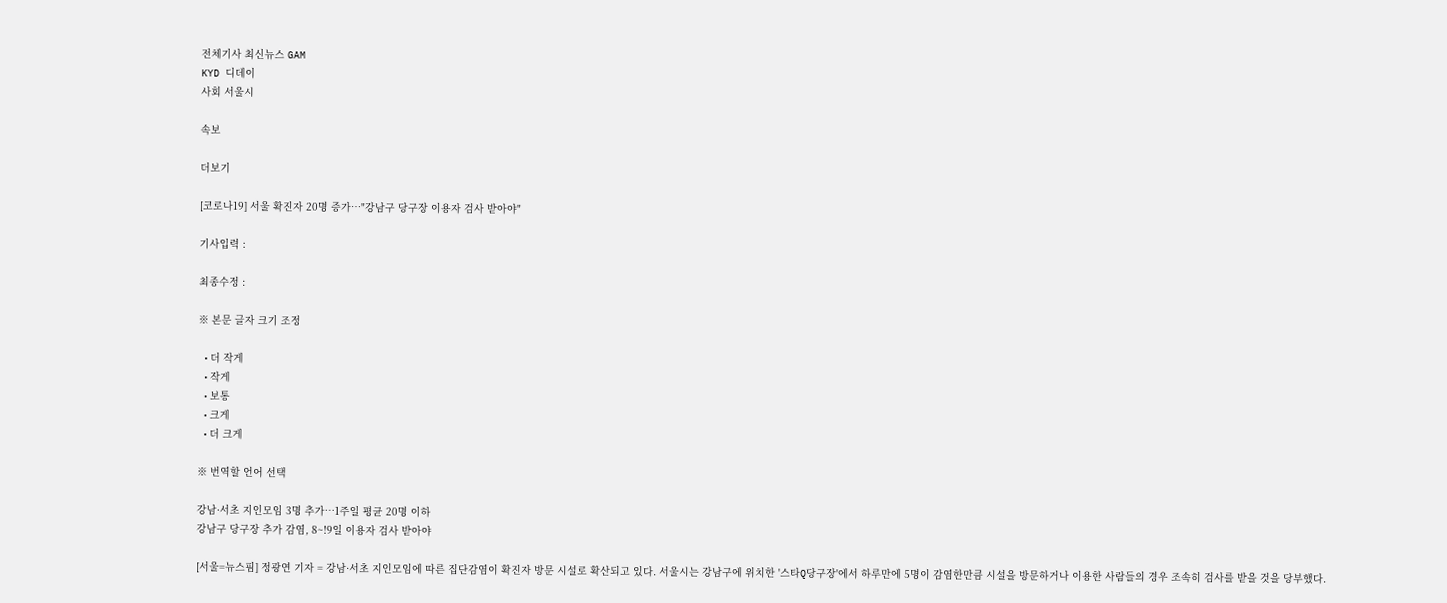전체기사 최신뉴스 GAM
KYD 디데이
사회 서울시

속보

더보기

[코로나19] 서울 확진자 20명 증가…"강남구 당구장 이용자 검사 받아야"

기사입력 :

최종수정 :

※ 본문 글자 크기 조정

  • 더 작게
  • 작게
  • 보통
  • 크게
  • 더 크게

※ 번역할 언어 선택

강남·서초 지인모임 3명 추가…1주일 평균 20명 이하
강남구 당구장 추가 감염, 8~!9일 이용자 검사 받아야

[서울=뉴스핌] 정광연 기자 = 강남·서초 지인모임에 따른 집단감염이 확진자 방문 시설로 확산되고 있다. 서울시는 강남구에 위치한 '스타Q당구장'에서 하루만에 5명이 감염한만큼 시설을 방문하거나 이용한 사람들의 경우 조속히 검사를 받을 것을 당부했다.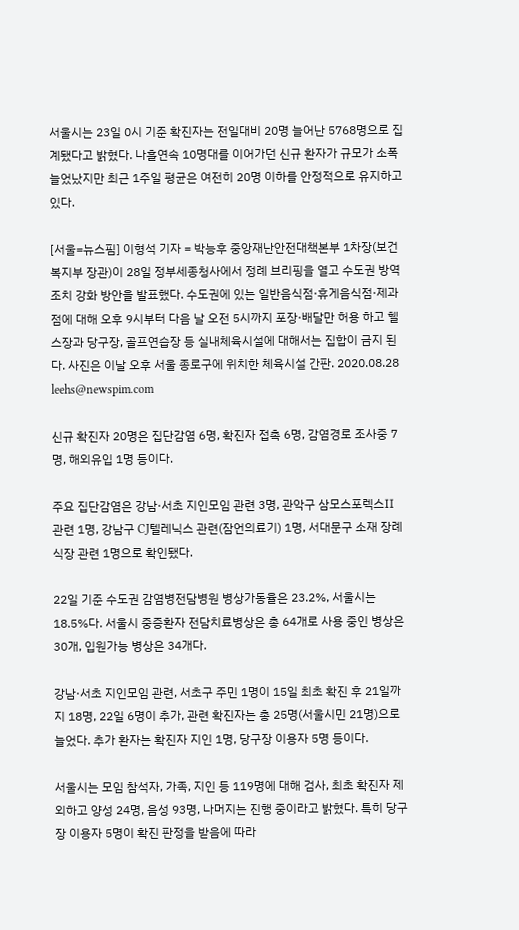서울시는 23일 0시 기준 확진자는 전일대비 20명 늘어난 5768명으로 집계됐다고 밝혔다. 나흘연속 10명대를 이어가던 신규 환자가 규모가 소폭 늘었났지만 최근 1주일 평균은 여전히 20명 이하를 안정적으로 유지하고 있다.

[서울=뉴스핌] 이형석 기자 = 박능후 중앙재난안전대책본부 1차장(보건복지부 장관)이 28일 정부세종청사에서 정례 브리핑을 열고 수도권 방역조치 강화 방안을 발표했다. 수도권에 있는 일반음식점·휴게음식점·제과점에 대해 오후 9시부터 다음 날 오전 5시까지 포장·배달만 허용 하고 헬스장과 당구장, 골프연습장 등 실내체육시설에 대해서는 집합이 금지 된다. 사진은 이날 오후 서울 종로구에 위치한 체육시설 간판. 2020.08.28 leehs@newspim.com

신규 확진자 20명은 집단감염 6명, 확진자 접촉 6명, 감염경로 조사중 7명, 해외유입 1명 등이다.

주요 집단감염은 강남·서초 지인모임 관련 3명, 관악구 삼모스포렉스Ⅱ 관련 1명, 강남구 CJ텔레닉스 관련(잠언의료기) 1명, 서대문구 소재 장례식장 관련 1명으로 확인됐다.

22일 기준 수도권 감염병전담병원 병상가동율은 23.2%, 서울시는 18.5%다. 서울시 중증환자 전담치료병상은 총 64개로 사용 중인 병상은 30개, 입원가능 병상은 34개다.

강남·서초 지인모임 관련, 서초구 주민 1명이 15일 최초 확진 후 21일까지 18명, 22일 6명이 추가, 관련 확진자는 총 25명(서울시민 21명)으로 늘었다. 추가 환자는 확진자 지인 1명, 당구장 이용자 5명 등이다.

서울시는 모임 참석자, 가족, 지인 등 119명에 대해 검사, 최초 확진자 제외하고 양성 24명, 음성 93명, 나머지는 진행 중이라고 밝혔다. 특히 당구장 이용자 5명이 확진 판정을 받음에 따라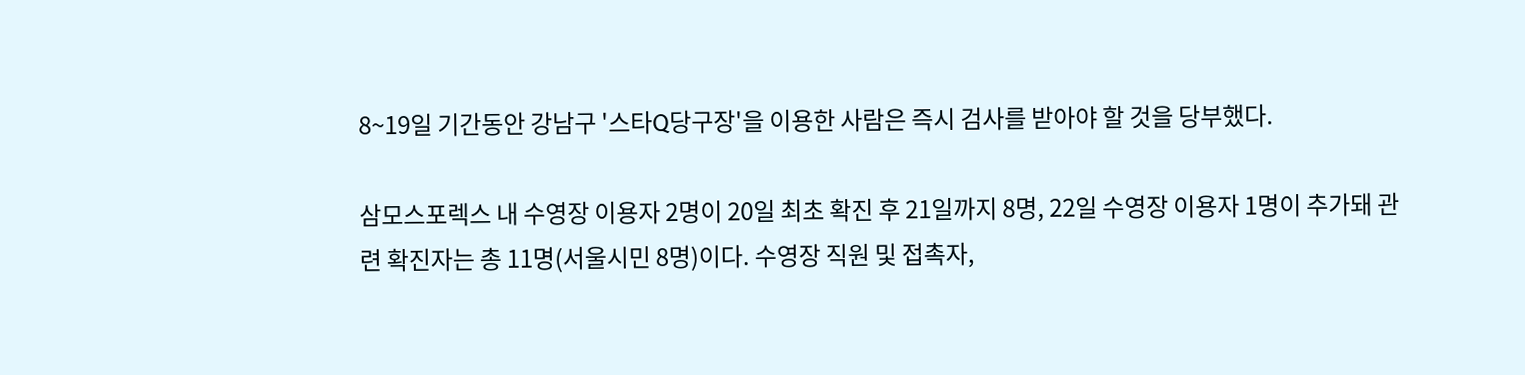8~19일 기간동안 강남구 '스타Q당구장'을 이용한 사람은 즉시 검사를 받아야 할 것을 당부했다.

삼모스포렉스 내 수영장 이용자 2명이 20일 최초 확진 후 21일까지 8명, 22일 수영장 이용자 1명이 추가돼 관련 확진자는 총 11명(서울시민 8명)이다. 수영장 직원 및 접촉자,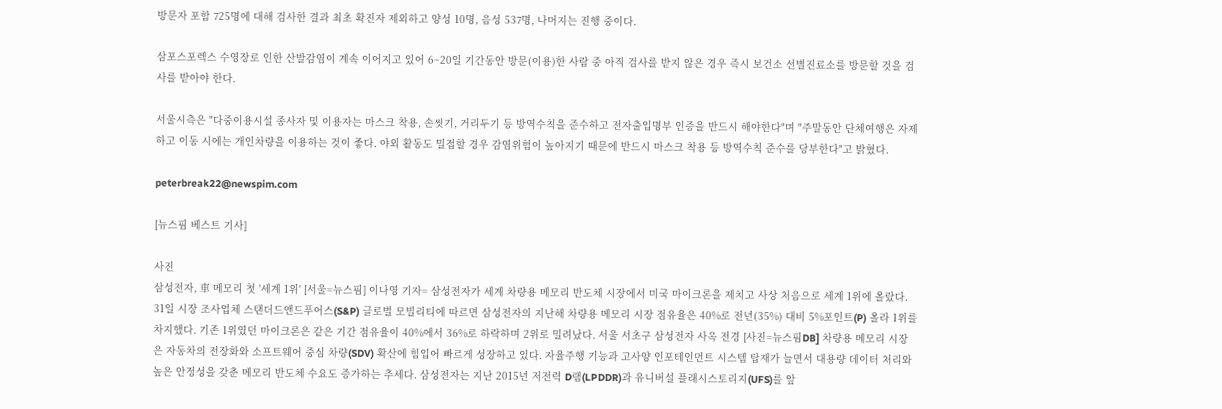방문자 포함 725명에 대해 검사한 결과 최초 확진자 제외하고 양성 10명, 음성 537명, 나머지는 진행 중이다.

삼포스포렉스 수영장로 인한 산발감염이 계속 이어지고 있어 6~20일 기간동안 방문(이용)한 사람 중 아직 검사를 받지 않은 경우 즉시 보건소 선별진료소를 방문할 것을 검사를 받아야 한다.

서울시측은 "다중이용시설 종사자 및 이용자는 마스크 착용, 손씻기, 거리두기 등 방역수칙을 준수하고 전자출입명부 인증을 반드시 해야한다"며 "주말동안 단체여행은 자제하고 이동 시에는 개인차량을 이용하는 것이 좋다. 야외 활동도 밀접할 경우 감염위험이 높아지기 때문에 반드시 마스크 착용 등 방역수칙 준수를 당부한다"고 밝혔다.

peterbreak22@newspim.com

[뉴스핌 베스트 기사]

사진
삼성전자, 車 메모리 첫 '세계 1위' [서울=뉴스핌] 이나영 기자= 삼성전자가 세계 차량용 메모리 반도체 시장에서 미국 마이크론을 제치고 사상 처음으로 세계 1위에 올랐다. 31일 시장 조사업체 스탠더드앤드푸어스(S&P) 글로벌 모빌리티에 따르면 삼성전자의 지난해 차량용 메모리 시장 점유율은 40%로 전년(35%) 대비 5%포인트(P) 올라 1위를 차지했다. 기존 1위였던 마이크론은 같은 기간 점유율이 40%에서 36%로 하락하며 2위로 밀려났다. 서울 서초구 삼성전자 사옥 전경 [사진=뉴스핌DB] 차량용 메모리 시장은 자동차의 전장화와 소프트웨어 중심 차량(SDV) 확산에 힘입어 빠르게 성장하고 있다. 자율주행 기능과 고사양 인포테인먼트 시스템 탑재가 늘면서 대용량 데이터 처리와 높은 안정성을 갖춘 메모리 반도체 수요도 증가하는 추세다. 삼성전자는 지난 2015년 저전력 D램(LPDDR)과 유니버설 플래시스토리지(UFS)를 앞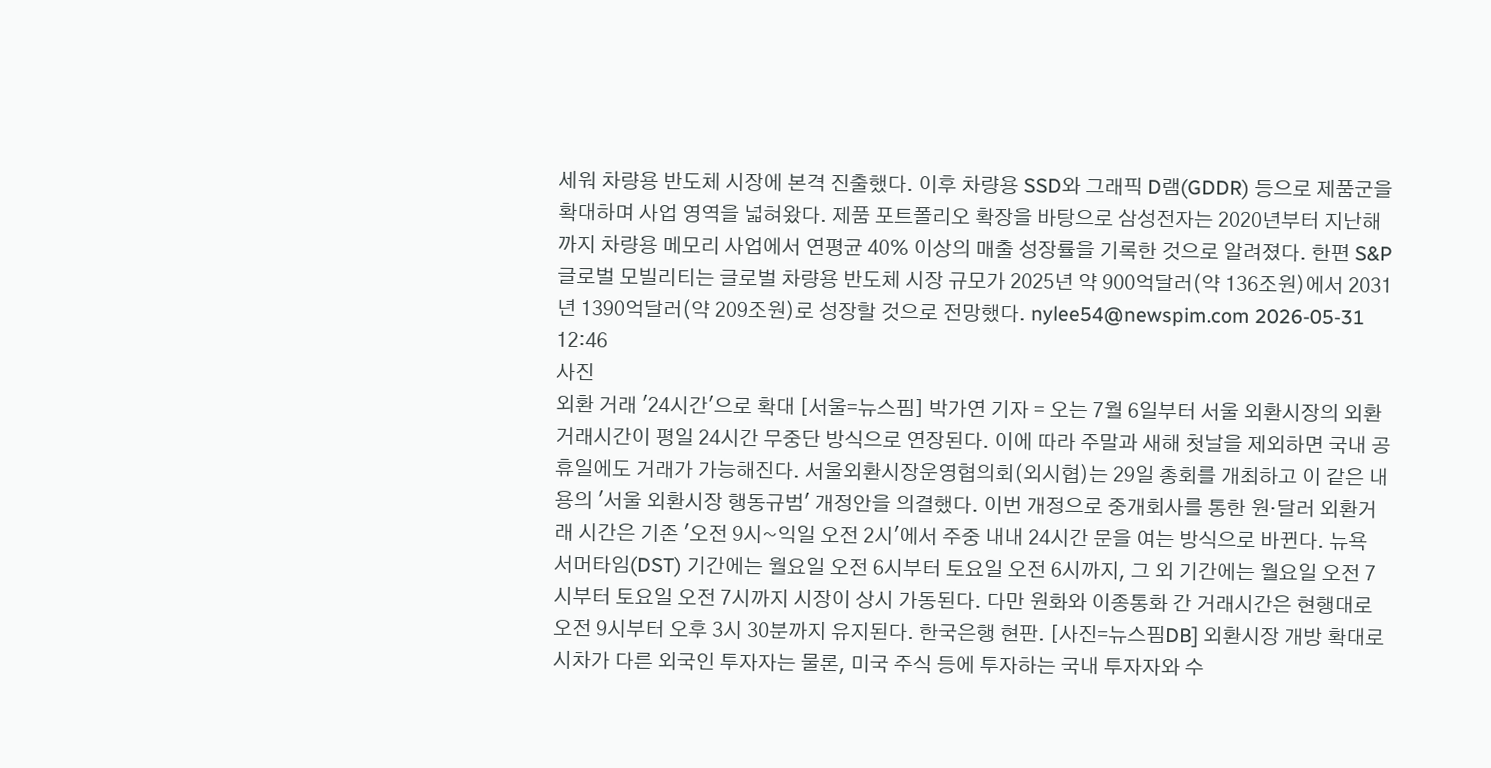세워 차량용 반도체 시장에 본격 진출했다. 이후 차량용 SSD와 그래픽 D램(GDDR) 등으로 제품군을 확대하며 사업 영역을 넓혀왔다. 제품 포트폴리오 확장을 바탕으로 삼성전자는 2020년부터 지난해까지 차량용 메모리 사업에서 연평균 40% 이상의 매출 성장률을 기록한 것으로 알려졌다. 한편 S&P 글로벌 모빌리티는 글로벌 차량용 반도체 시장 규모가 2025년 약 900억달러(약 136조원)에서 2031년 1390억달러(약 209조원)로 성장할 것으로 전망했다. nylee54@newspim.com 2026-05-31 12:46
사진
외환 거래 '24시간'으로 확대 [서울=뉴스핌] 박가연 기자 = 오는 7월 6일부터 서울 외환시장의 외환 거래시간이 평일 24시간 무중단 방식으로 연장된다. 이에 따라 주말과 새해 첫날을 제외하면 국내 공휴일에도 거래가 가능해진다. 서울외환시장운영협의회(외시협)는 29일 총회를 개최하고 이 같은 내용의 '서울 외환시장 행동규범' 개정안을 의결했다. 이번 개정으로 중개회사를 통한 원·달러 외환거래 시간은 기존 '오전 9시~익일 오전 2시'에서 주중 내내 24시간 문을 여는 방식으로 바뀐다. 뉴욕 서머타임(DST) 기간에는 월요일 오전 6시부터 토요일 오전 6시까지, 그 외 기간에는 월요일 오전 7시부터 토요일 오전 7시까지 시장이 상시 가동된다. 다만 원화와 이종통화 간 거래시간은 현행대로 오전 9시부터 오후 3시 30분까지 유지된다. 한국은행 현판. [사진=뉴스핌DB] 외환시장 개방 확대로 시차가 다른 외국인 투자자는 물론, 미국 주식 등에 투자하는 국내 투자자와 수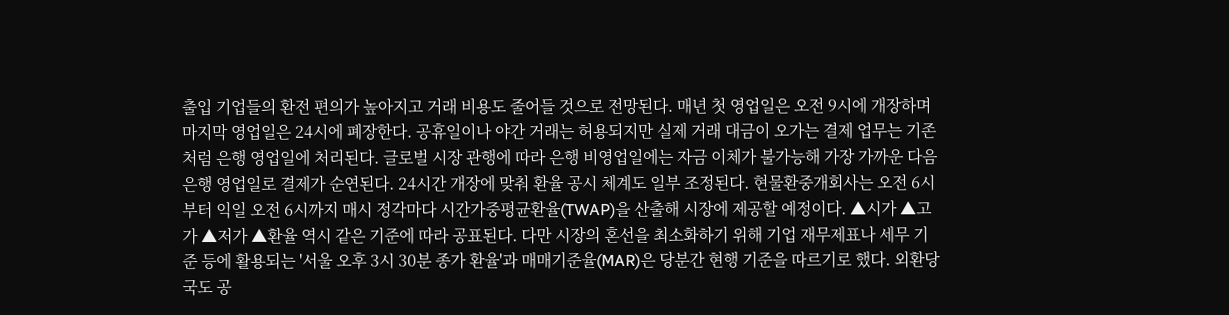출입 기업들의 환전 편의가 높아지고 거래 비용도 줄어들 것으로 전망된다. 매년 첫 영업일은 오전 9시에 개장하며 마지막 영업일은 24시에 폐장한다. 공휴일이나 야간 거래는 허용되지만 실제 거래 대금이 오가는 결제 업무는 기존처럼 은행 영업일에 처리된다. 글로벌 시장 관행에 따라 은행 비영업일에는 자금 이체가 불가능해 가장 가까운 다음 은행 영업일로 결제가 순연된다. 24시간 개장에 맞춰 환율 공시 체계도 일부 조정된다. 현물환중개회사는 오전 6시부터 익일 오전 6시까지 매시 정각마다 시간가중평균환율(TWAP)을 산출해 시장에 제공할 예정이다. ▲시가 ▲고가 ▲저가 ▲환율 역시 같은 기준에 따라 공표된다. 다만 시장의 혼선을 최소화하기 위해 기업 재무제표나 세무 기준 등에 활용되는 '서울 오후 3시 30분 종가 환율'과 매매기준율(MAR)은 당분간 현행 기준을 따르기로 했다. 외환당국도 공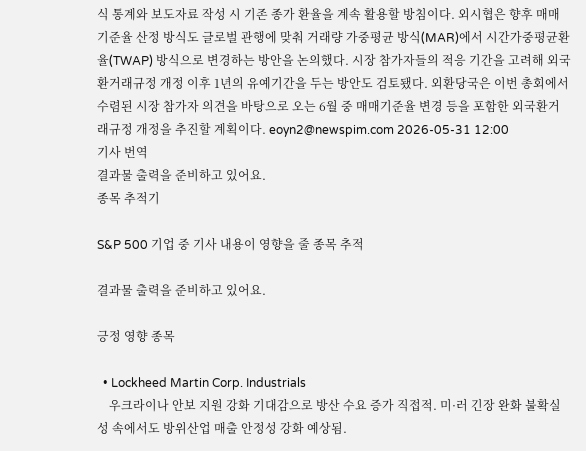식 통계와 보도자료 작성 시 기존 종가 환율을 계속 활용할 방침이다. 외시협은 향후 매매기준율 산정 방식도 글로벌 관행에 맞춰 거래량 가중평균 방식(MAR)에서 시간가중평균환율(TWAP) 방식으로 변경하는 방안을 논의했다. 시장 참가자들의 적응 기간을 고려해 외국환거래규정 개정 이후 1년의 유예기간을 두는 방안도 검토됐다. 외환당국은 이번 총회에서 수렴된 시장 참가자 의견을 바탕으로 오는 6월 중 매매기준율 변경 등을 포함한 외국환거래규정 개정을 추진할 계획이다. eoyn2@newspim.com 2026-05-31 12:00
기사 번역
결과물 출력을 준비하고 있어요.
종목 추적기

S&P 500 기업 중 기사 내용이 영향을 줄 종목 추적

결과물 출력을 준비하고 있어요.

긍정 영향 종목

  • Lockheed Martin Corp. Industrials
    우크라이나 안보 지원 강화 기대감으로 방산 수요 증가 직접적. 미·러 긴장 완화 불확실성 속에서도 방위산업 매출 안정성 강화 예상됨.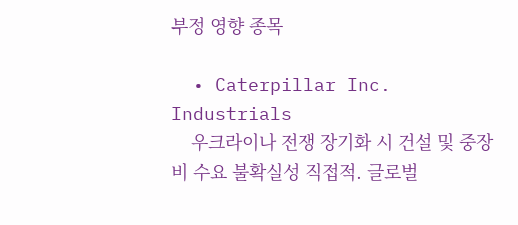부정 영향 종목

  • Caterpillar Inc. Industrials
    우크라이나 전쟁 장기화 시 건설 및 중장비 수요 불확실성 직접적. 글로벌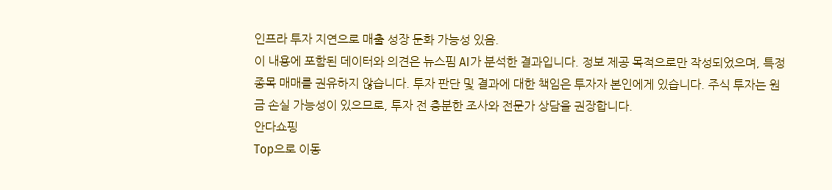인프라 투자 지연으로 매출 성장 둔화 가능성 있음.
이 내용에 포함된 데이터와 의견은 뉴스핌 AI가 분석한 결과입니다. 정보 제공 목적으로만 작성되었으며, 특정 종목 매매를 권유하지 않습니다. 투자 판단 및 결과에 대한 책임은 투자자 본인에게 있습니다. 주식 투자는 원금 손실 가능성이 있으므로, 투자 전 충분한 조사와 전문가 상담을 권장합니다.
안다쇼핑
Top으로 이동